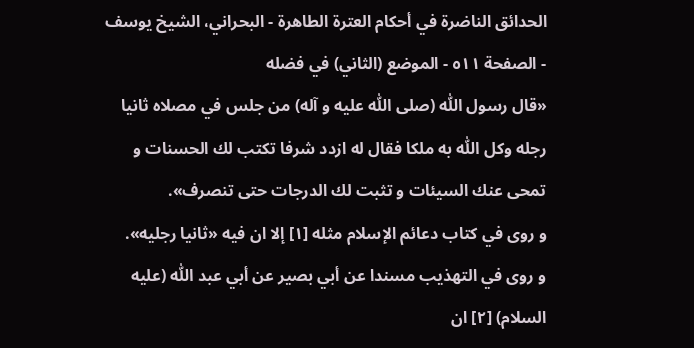الحدائق الناضرة في أحكام العترة الطاهرة - البحراني، الشيخ يوسف - الصفحة ٥١١ - الموضع (الثاني) في فضله
«قال رسول اللّٰه (صلى اللّٰه عليه و آله) من جلس في مصلاه ثانيا رجله وكل اللّٰه به ملكا فقال له ازدد شرفا تكتب لك الحسنات و تمحى عنك السيئات و تثبت لك الدرجات حتى تنصرف».
و روى في كتاب دعائم الإسلام مثله [١] إلا ان فيه «ثانيا رجليه».
و روى في التهذيب مسندا عن أبي بصير عن أبي عبد اللّٰه (عليه السلام) [٢] ان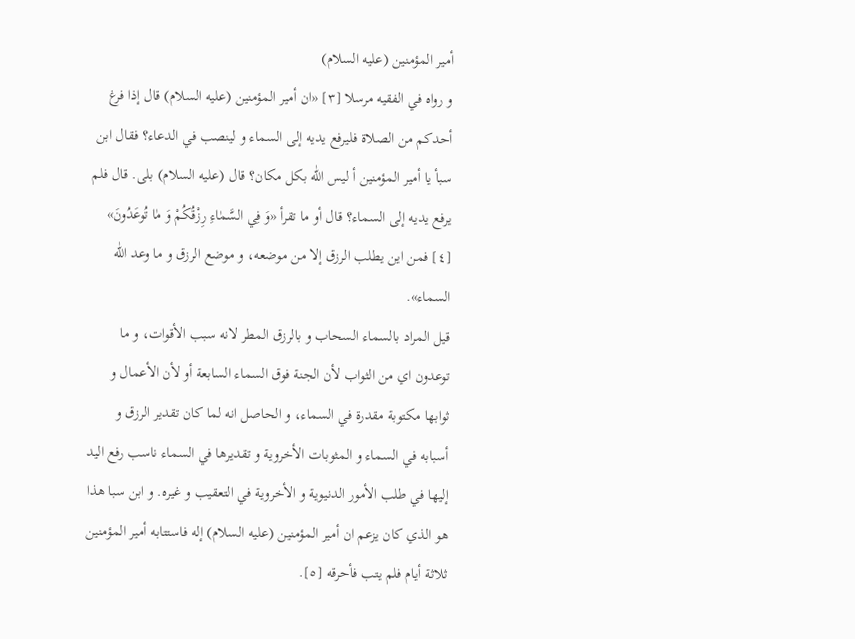أمير المؤمنين (عليه السلام)
و رواه في الفقيه مرسلا [٣] «ان أمير المؤمنين (عليه السلام) قال إذا فرغ أحدكم من الصلاة فليرفع يديه إلى السماء و لينصب في الدعاء؟ فقال ابن سبأ يا أمير المؤمنين أ ليس اللّٰه بكل مكان؟ قال (عليه السلام) بلى. قال فلم يرفع يديه إلى السماء؟ قال أو ما تقرأ «وَ فِي السَّمٰاءِ رِزْقُكُمْ وَ مٰا تُوعَدُونَ» [٤] فمن اين يطلب الرزق إلا من موضعه، و موضع الرزق و ما وعد اللّٰه السماء».
قيل المراد بالسماء السحاب و بالرزق المطر لانه سبب الأقوات، و ما توعدون اي من الثواب لأن الجنة فوق السماء السابعة أو لأن الأعمال و ثوابها مكتوبة مقدرة في السماء، و الحاصل انه لما كان تقدير الرزق و أسبابه في السماء و المثوبات الأخروية و تقديرها في السماء ناسب رفع اليد إليها في طلب الأمور الدنيوية و الأخروية في التعقيب و غيره. و ابن سبا هذا هو الذي كان يزعم ان أمير المؤمنين (عليه السلام) إله فاستتابه أمير المؤمنين ثلاثة أيام فلم يتب فأحرقه [٥].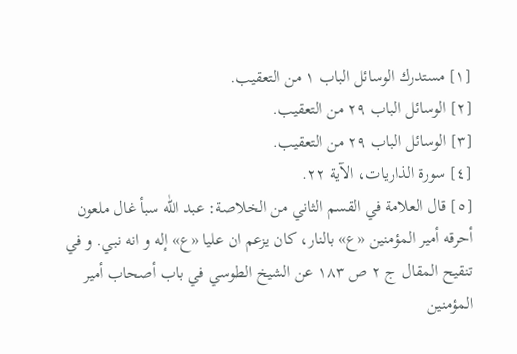[١] مستدرك الوسائل الباب ١ من التعقيب.
[٢] الوسائل الباب ٢٩ من التعقيب.
[٣] الوسائل الباب ٢٩ من التعقيب.
[٤] سورة الذاريات، الآية ٢٢.
[٥] قال العلامة في القسم الثاني من الخلاصة: عبد اللّٰه سبأ غال ملعون أحرقه أمير المؤمنين «ع» بالنار، كان يزعم ان عليا «ع» إله و انه نبي. و في تنقيح المقال ج ٢ ص ١٨٣ عن الشيخ الطوسي في باب أصحاب أمير المؤمنين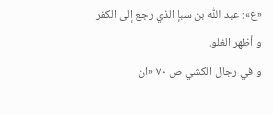«ع»: عبد اللّٰه بن سبإ الذي رجع إلى الكفر و أظهر الغلو.
و في رجال الكشي ص ٧٠ «ان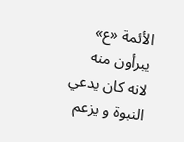الأئمة «ع» يبرأون منه لانه كان يدعي النبوة و يزعم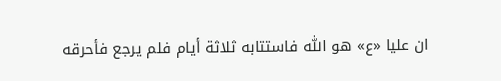ان عليا «ع» هو اللّٰه فاستتابه ثلاثة أيام فلم يرجع فأحرقه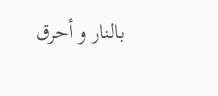بالنار و أحرق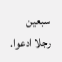سبعين رجلا ادعوا.